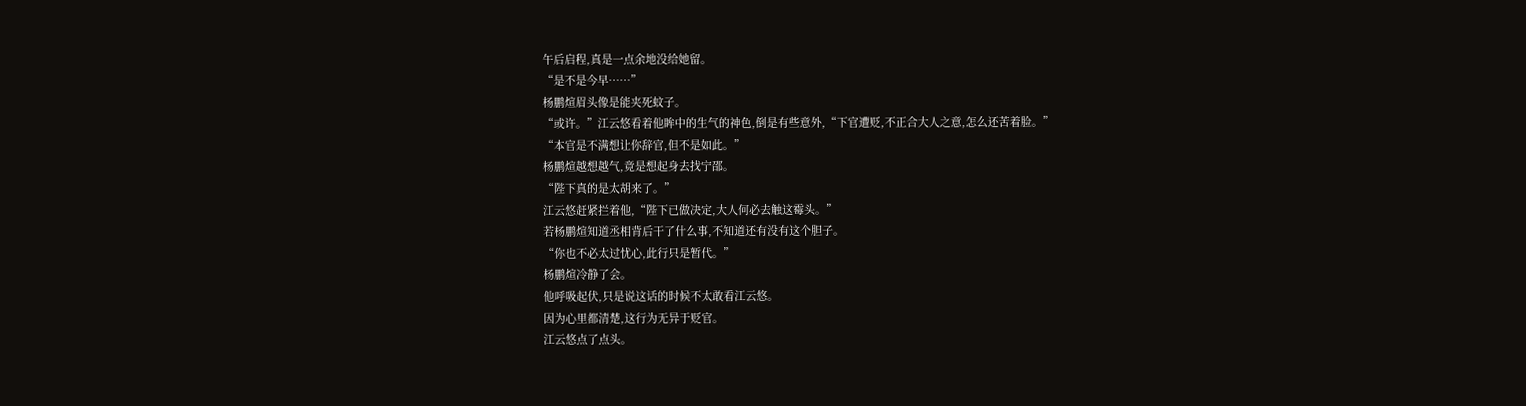午后启程,真是一点余地没给她留。
“是不是今早……”
杨鹏煊眉头像是能夹死蚊子。
“或许。”江云悠看着他眸中的生气的神色,倒是有些意外,“下官遭贬,不正合大人之意,怎么还苦着脸。”
“本官是不满想让你辞官,但不是如此。”
杨鹏煊越想越气,竟是想起身去找宁邵。
“陛下真的是太胡来了。”
江云悠赶紧拦着他,“陛下已做决定,大人何必去触这霉头。”
若杨鹏煊知道丞相背后干了什么事,不知道还有没有这个胆子。
“你也不必太过忧心,此行只是暂代。”
杨鹏煊冷静了会。
他呼吸起伏,只是说这话的时候不太敢看江云悠。
因为心里都清楚,这行为无异于贬官。
江云悠点了点头。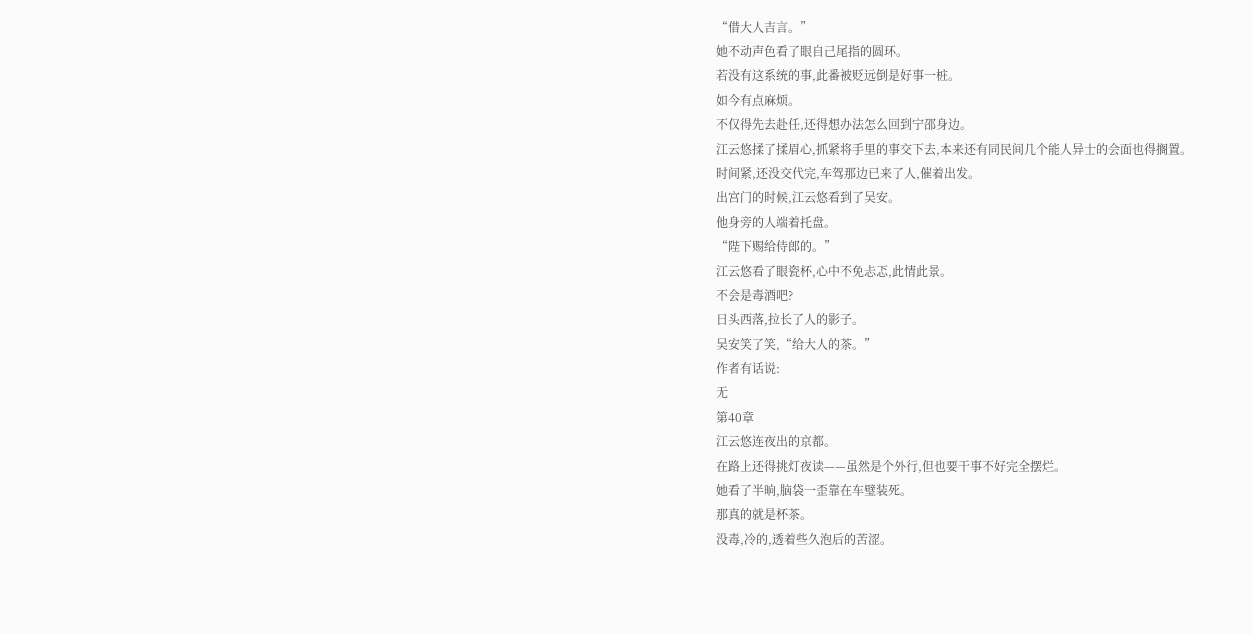“借大人吉言。”
她不动声色看了眼自己尾指的圆环。
若没有这系统的事,此番被贬远倒是好事一桩。
如今有点麻烦。
不仅得先去赴任,还得想办法怎么回到宁邵身边。
江云悠揉了揉眉心,抓紧将手里的事交下去,本来还有同民间几个能人异士的会面也得搁置。
时间紧,还没交代完,车驾那边已来了人,催着出发。
出宫门的时候,江云悠看到了吴安。
他身旁的人端着托盘。
“陛下赐给侍郎的。”
江云悠看了眼瓷杯,心中不免忐忑,此情此景。
不会是毒酒吧?
日头西落,拉长了人的影子。
吴安笑了笑,“给大人的茶。”
作者有话说:
无
第40章
江云悠连夜出的京都。
在路上还得挑灯夜读——虽然是个外行,但也要干事不好完全摆烂。
她看了半晌,脑袋一歪靠在车璧装死。
那真的就是杯茶。
没毒,冷的,透着些久泡后的苦涩。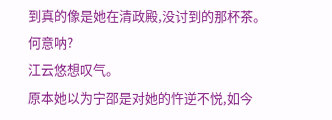到真的像是她在清政殿,没讨到的那杯茶。
何意呐?
江云悠想叹气。
原本她以为宁邵是对她的忤逆不悦,如今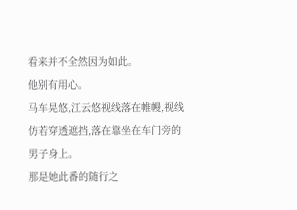看来并不全然因为如此。
他别有用心。
马车晃悠,江云悠视线落在帷幔,视线仿若穿透遮挡,落在靠坐在车门旁的男子身上。
那是她此番的随行之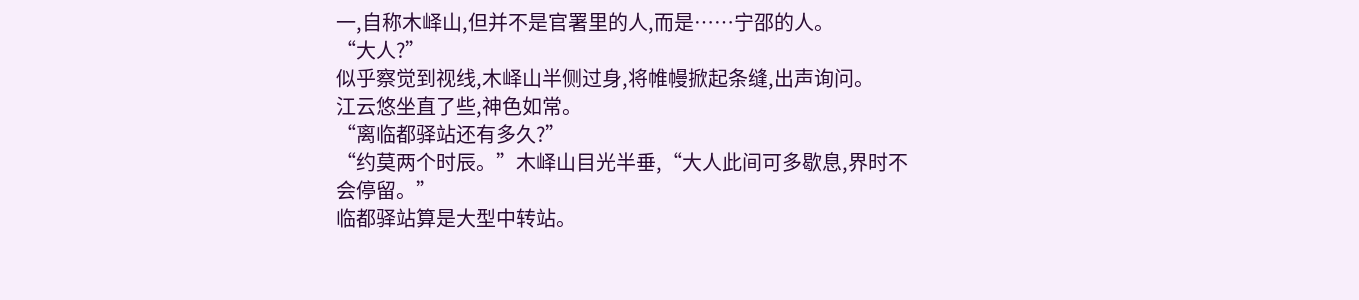一,自称木峄山,但并不是官署里的人,而是……宁邵的人。
“大人?”
似乎察觉到视线,木峄山半侧过身,将帷幔掀起条缝,出声询问。
江云悠坐直了些,神色如常。
“离临都驿站还有多久?”
“约莫两个时辰。”木峄山目光半垂,“大人此间可多歇息,界时不会停留。”
临都驿站算是大型中转站。